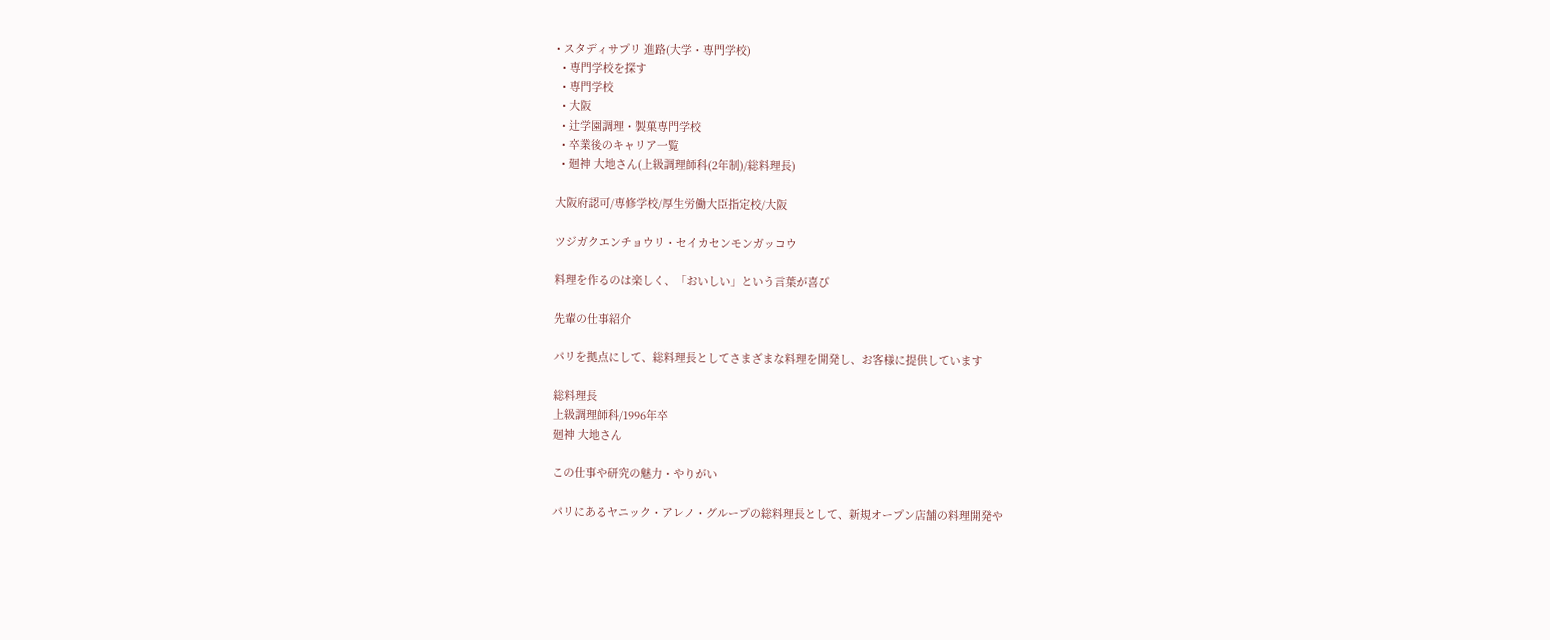• スタディサプリ 進路(大学・専門学校)
  • 専門学校を探す
  • 専門学校
  • 大阪
  • 辻学園調理・製菓専門学校
  • 卒業後のキャリア一覧
  • 廻神 大地さん(上級調理師科(2年制)/総料理長)

大阪府認可/専修学校/厚生労働大臣指定校/大阪

ツジガクエンチョウリ・セイカセンモンガッコウ

料理を作るのは楽しく、「おいしい」という言葉が喜び

先輩の仕事紹介

パリを拠点にして、総料理長としてさまざまな料理を開発し、お客様に提供しています

総料理長
上級調理師科/1996年卒
廻神 大地さん

この仕事や研究の魅力・やりがい

パリにあるヤニック・アレノ・グループの総料理長として、新規オープン店舗の料理開発や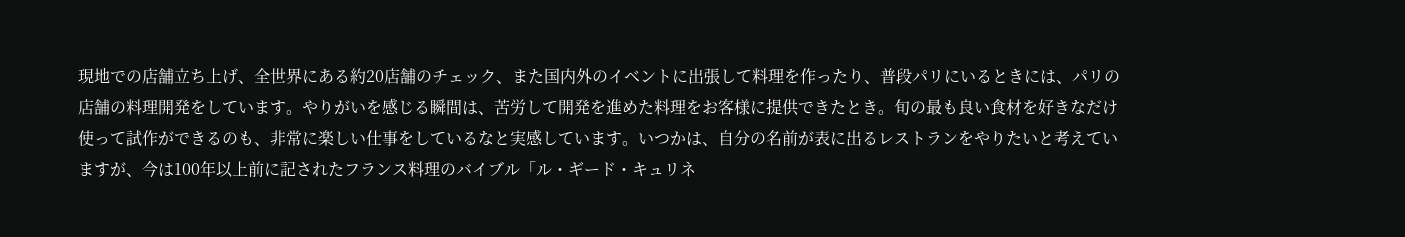現地での店舗立ち上げ、全世界にある約20店舗のチェック、また国内外のイベントに出張して料理を作ったり、普段パリにいるときには、パリの店舗の料理開発をしています。やりがいを感じる瞬間は、苦労して開発を進めた料理をお客様に提供できたとき。旬の最も良い食材を好きなだけ使って試作ができるのも、非常に楽しい仕事をしているなと実感しています。いつかは、自分の名前が表に出るレストランをやりたいと考えていますが、今は100年以上前に記されたフランス料理のバイブル「ル・ギード・キュリネ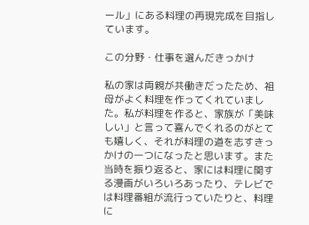ール」にある料理の再現完成を目指しています。

この分野・仕事を選んだきっかけ

私の家は両親が共働きだったため、祖母がよく料理を作ってくれていました。私が料理を作ると、家族が「美味しい」と言って喜んでくれるのがとても嬉しく、それが料理の道を志すきっかけの一つになったと思います。また当時を振り返ると、家には料理に関する漫画がいろいろあったり、テレビでは料理番組が流行っていたりと、料理に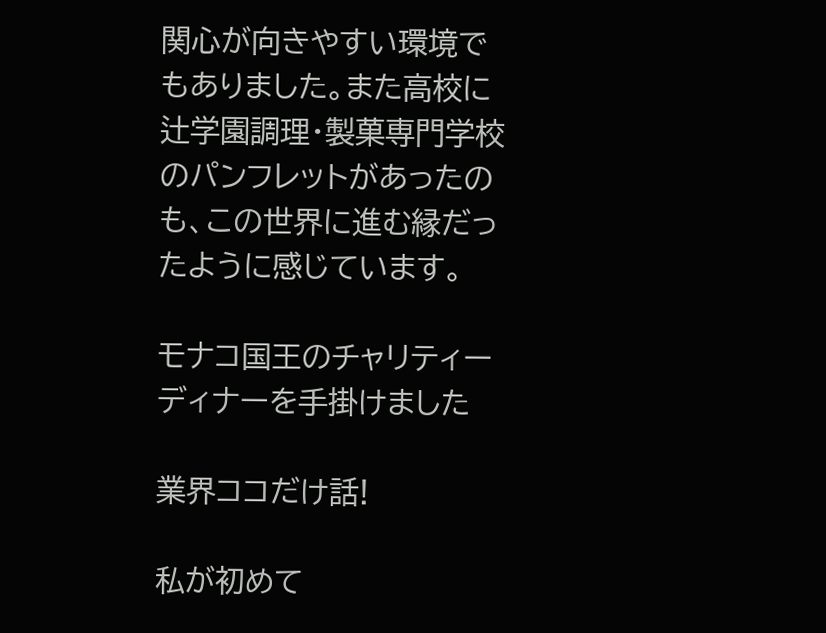関心が向きやすい環境でもありました。また高校に辻学園調理・製菓専門学校のパンフレットがあったのも、この世界に進む縁だったように感じています。

モナコ国王のチャリティーディナーを手掛けました

業界ココだけ話!

私が初めて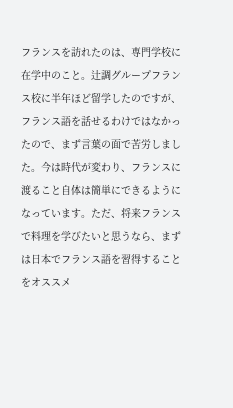フランスを訪れたのは、専門学校に在学中のこと。辻調グループフランス校に半年ほど留学したのですが、フランス語を話せるわけではなかったので、まず言葉の面で苦労しました。今は時代が変わり、フランスに渡ること自体は簡単にできるようになっています。ただ、将来フランスで料理を学びたいと思うなら、まずは日本でフランス語を習得することをオススメ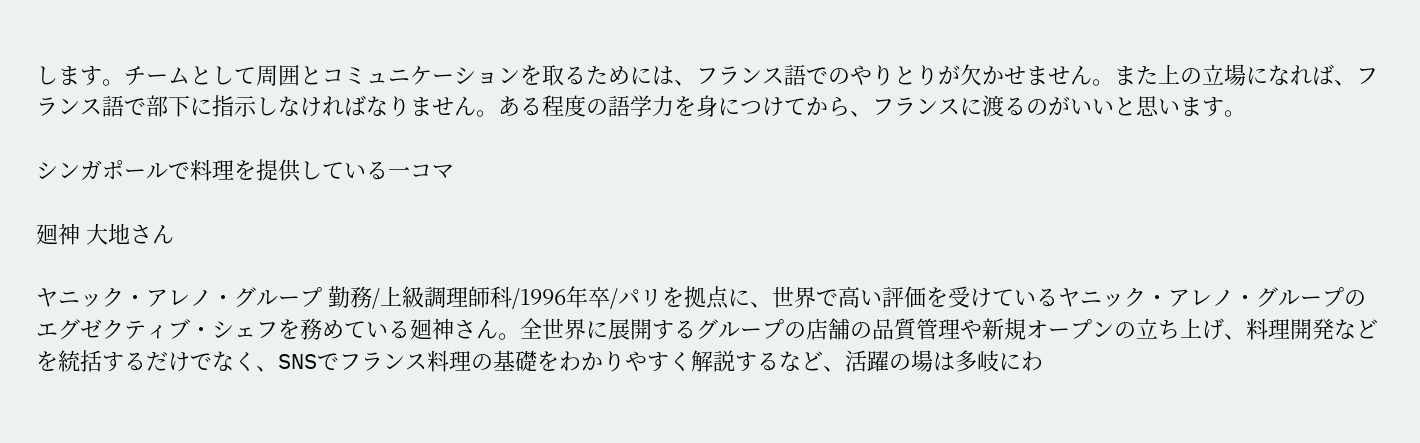します。チームとして周囲とコミュニケーションを取るためには、フランス語でのやりとりが欠かせません。また上の立場になれば、フランス語で部下に指示しなければなりません。ある程度の語学力を身につけてから、フランスに渡るのがいいと思います。

シンガポールで料理を提供している一コマ

廻神 大地さん

ヤニック・アレノ・グループ 勤務/上級調理師科/1996年卒/パリを拠点に、世界で高い評価を受けているヤニック・アレノ・グループのエグゼクティブ・シェフを務めている廻神さん。全世界に展開するグループの店舗の品質管理や新規オープンの立ち上げ、料理開発などを統括するだけでなく、SNSでフランス料理の基礎をわかりやすく解説するなど、活躍の場は多岐にわ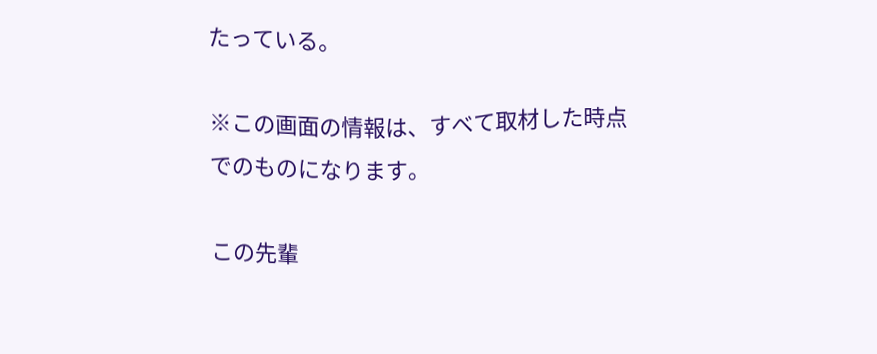たっている。

※この画面の情報は、すべて取材した時点でのものになります。

この先輩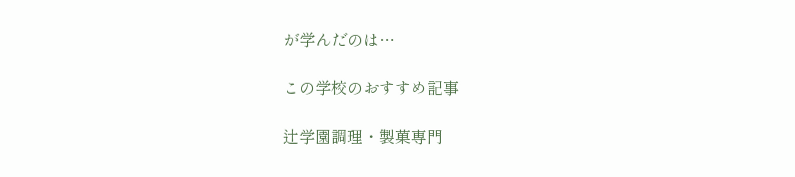が学んだのは…

この学校のおすすめ記事

辻学園調理・製菓専門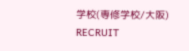学校(専修学校/大阪)
RECRUIT